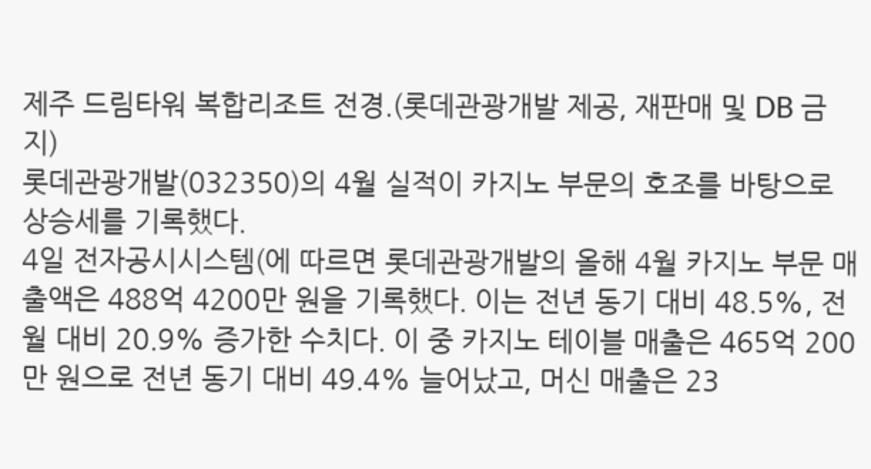제주 드림타워 복합리조트 전경.(롯데관광개발 제공, 재판매 및 DB 금지)
롯데관광개발(032350)의 4월 실적이 카지노 부문의 호조를 바탕으로 상승세를 기록했다.
4일 전자공시시스템(에 따르면 롯데관광개발의 올해 4월 카지노 부문 매출액은 488억 4200만 원을 기록했다. 이는 전년 동기 대비 48.5%, 전월 대비 20.9% 증가한 수치다. 이 중 카지노 테이블 매출은 465억 200만 원으로 전년 동기 대비 49.4% 늘어났고, 머신 매출은 23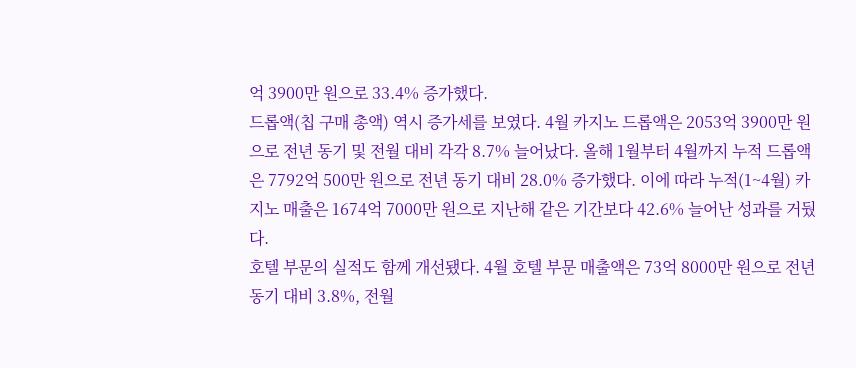억 3900만 원으로 33.4% 증가했다.
드롭액(칩 구매 총액) 역시 증가세를 보였다. 4월 카지노 드롭액은 2053억 3900만 원으로 전년 동기 및 전월 대비 각각 8.7% 늘어났다. 올해 1월부터 4월까지 누적 드롭액은 7792억 500만 원으로 전년 동기 대비 28.0% 증가했다. 이에 따라 누적(1~4월) 카지노 매출은 1674억 7000만 원으로 지난해 같은 기간보다 42.6% 늘어난 성과를 거뒀다.
호텔 부문의 실적도 함께 개선됐다. 4월 호텔 부문 매출액은 73억 8000만 원으로 전년 동기 대비 3.8%, 전월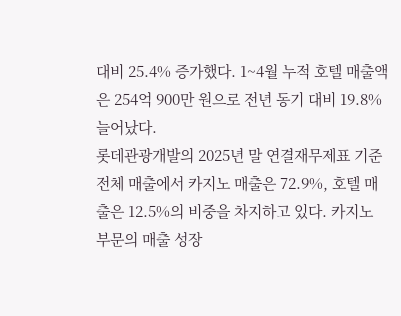대비 25.4% 증가했다. 1~4월 누적 호텔 매출액은 254억 900만 원으로 전년 동기 대비 19.8% 늘어났다.
롯데관광개발의 2025년 말 연결재무제표 기준 전체 매출에서 카지노 매출은 72.9%, 호텔 매출은 12.5%의 비중을 차지하고 있다. 카지노 부문의 매출 성장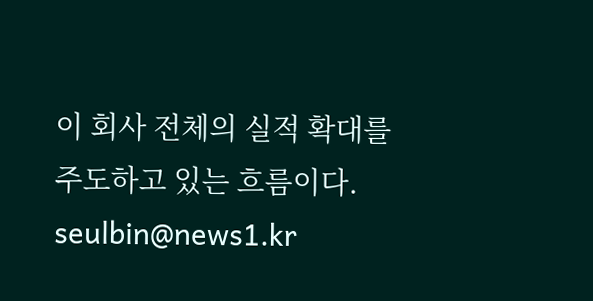이 회사 전체의 실적 확대를 주도하고 있는 흐름이다.
seulbin@news1.kr